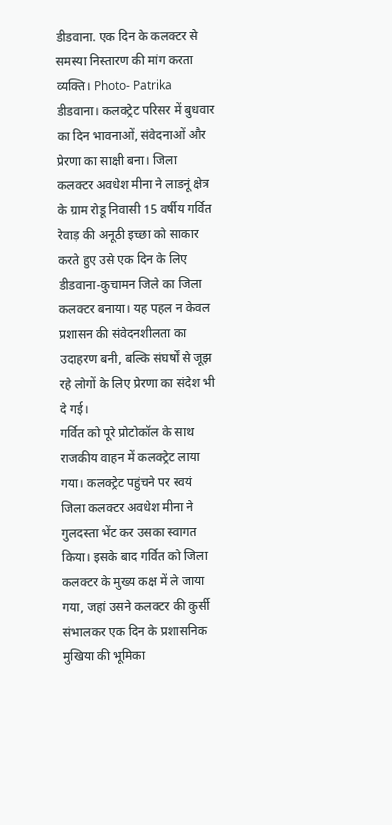डीडवाना. एक दिन के कलक्टर से समस्या निस्तारण की मांग करता व्यक्ति। Photo- Patrika
डीडवाना। कलक्ट्रेट परिसर में बुधवार का दिन भावनाओं, संवेदनाओं और प्रेरणा का साक्षी बना। जिला कलक्टर अवधेश मीना ने लाडनूं क्षेत्र के ग्राम रोडू निवासी 15 वर्षीय गर्वित रेवाड़ की अनूठी इच्छा को साकार करते हुए उसे एक दिन के लिए डीडवाना-कुचामन जिले का जिला कलक्टर बनाया। यह पहल न केवल प्रशासन की संवेदनशीलता का उदाहरण बनी, बल्कि संघर्षों से जूझ रहे लोगों के लिए प्रेरणा का संदेश भी दे गई।
गर्वित को पूरे प्रोटोकॉल के साथ राजकीय वाहन में कलक्ट्रेट लाया गया। कलक्ट्रेट पहुंचने पर स्वयं जिला कलक्टर अवधेश मीना ने गुलदस्ता भेंट कर उसका स्वागत किया। इसके बाद गर्वित को जिला कलक्टर के मुख्य कक्ष में ले जाया गया, जहां उसने कलक्टर की कुर्सी संभालकर एक दिन के प्रशासनिक मुखिया की भूमिका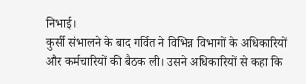निभाई।
कुर्सी संभालने के बाद गर्वित ने विभिन्न विभागों के अधिकारियों और कर्मचारियों की बैठक ली। उसने अधिकारियों से कहा कि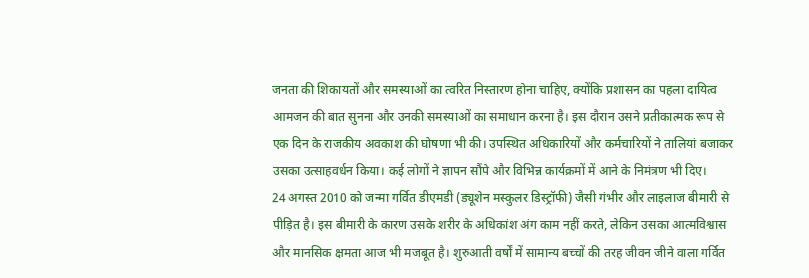जनता की शिकायतों और समस्याओं का त्वरित निस्तारण होना चाहिए, क्योंकि प्रशासन का पहला दायित्व आमजन की बात सुनना और उनकी समस्याओं का समाधान करना है। इस दौरान उसने प्रतीकात्मक रूप से एक दिन के राजकीय अवकाश की घोषणा भी की। उपस्थित अधिकारियों और कर्मचारियों ने तालियां बजाकर उसका उत्साहवर्धन किया। कई लोगों ने ज्ञापन सौंपे और विभिन्न कार्यक्रमों में आने के निमंत्रण भी दिए।
24 अगस्त 2010 को जन्मा गर्वित डीएमडी (ड्यूशेन मस्कुलर डिस्ट्रॉफी) जैसी गंभीर और लाइलाज बीमारी से पीड़ित है। इस बीमारी के कारण उसके शरीर के अधिकांश अंग काम नहीं करते, लेकिन उसका आत्मविश्वास और मानसिक क्षमता आज भी मजबूत है। शुरुआती वर्षों में सामान्य बच्चों की तरह जीवन जीने वाला गर्वित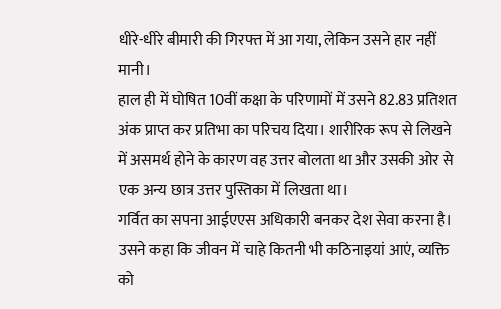धीरे-धीरे बीमारी की गिरफ्त में आ गया, लेकिन उसने हार नहीं मानी।
हाल ही में घोषित 10वीं कक्षा के परिणामों में उसने 82.83 प्रतिशत अंक प्राप्त कर प्रतिभा का परिचय दिया। शारीरिक रूप से लिखने में असमर्थ होने के कारण वह उत्तर बोलता था और उसकी ओर से एक अन्य छात्र उत्तर पुस्तिका में लिखता था।
गर्वित का सपना आईएएस अधिकारी बनकर देश सेवा करना है। उसने कहा कि जीवन में चाहे कितनी भी कठिनाइयां आएं, व्यक्ति को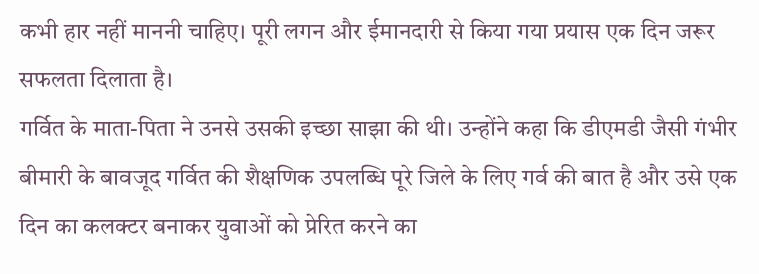कभी हार नहीं माननी चाहिए। पूरी लगन और ईमानदारी से किया गया प्रयास एक दिन जरूर सफलता दिलाता है।
गर्वित के माता-पिता ने उनसे उसकी इच्छा साझा की थी। उन्होंने कहा कि डीएमडी जैसी गंभीर बीमारी के बावजूद गर्वित की शैक्षणिक उपलब्धि पूरे जिले के लिए गर्व की बात है और उसे एक दिन का कलक्टर बनाकर युवाओं को प्रेरित करने का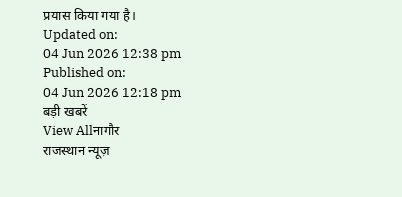प्रयास किया गया है।
Updated on:
04 Jun 2026 12:38 pm
Published on:
04 Jun 2026 12:18 pm
बड़ी खबरें
View Allनागौर
राजस्थान न्यूज़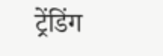ट्रेंडिंग